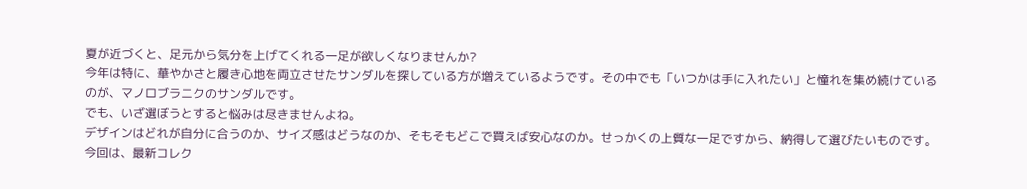夏が近づくと、足元から気分を上げてくれる一足が欲しくなりませんか?
今年は特に、華やかさと履き心地を両立させたサンダルを探している方が増えているようです。その中でも「いつかは手に入れたい」と憧れを集め続けているのが、マノロブラニクのサンダルです。
でも、いざ選ぼうとすると悩みは尽きませんよね。
デザインはどれが自分に合うのか、サイズ感はどうなのか、そもそもどこで買えば安心なのか。せっかくの上質な一足ですから、納得して選びたいものです。
今回は、最新コレク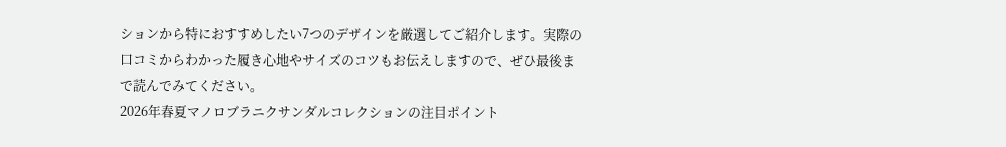ションから特におすすめしたい7つのデザインを厳選してご紹介します。実際の口コミからわかった履き心地やサイズのコツもお伝えしますので、ぜひ最後まで読んでみてください。
2026年春夏マノロブラニクサンダルコレクションの注目ポイント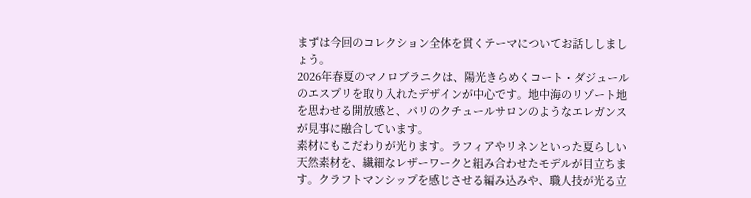まずは今回のコレクション全体を貫くテーマについてお話ししましょう。
2026年春夏のマノロブラニクは、陽光きらめくコート・ダジュールのエスプリを取り入れたデザインが中心です。地中海のリゾート地を思わせる開放感と、パリのクチュールサロンのようなエレガンスが見事に融合しています。
素材にもこだわりが光ります。ラフィアやリネンといった夏らしい天然素材を、繊細なレザーワークと組み合わせたモデルが目立ちます。クラフトマンシップを感じさせる編み込みや、職人技が光る立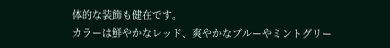体的な装飾も健在です。
カラーは鮮やかなレッド、爽やかなブルーやミントグリー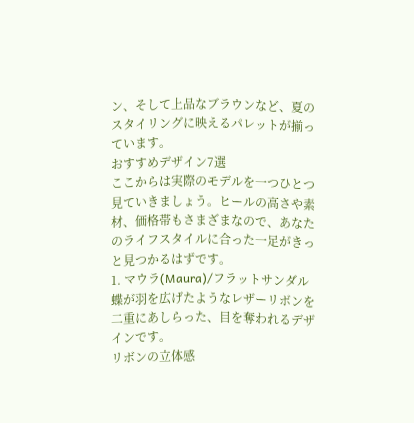ン、そして上品なブラウンなど、夏のスタイリングに映えるパレットが揃っています。
おすすめデザイン7選
ここからは実際のモデルを一つひとつ見ていきましょう。ヒールの高さや素材、価格帯もさまざまなので、あなたのライフスタイルに合った一足がきっと見つかるはずです。
1. マウラ(Maura)/フラットサンダル
蝶が羽を広げたようなレザーリボンを二重にあしらった、目を奪われるデザインです。
リボンの立体感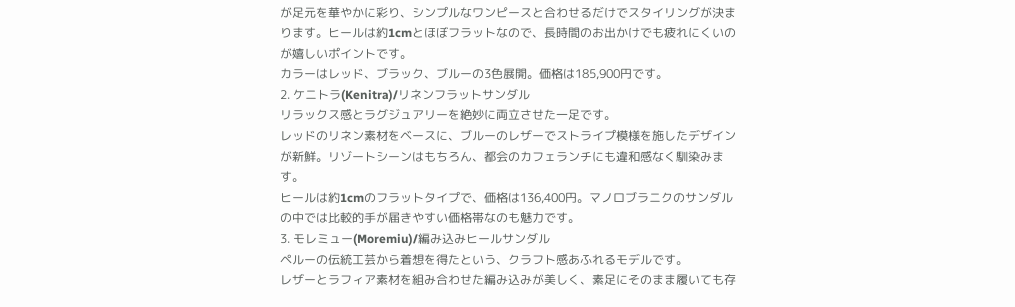が足元を華やかに彩り、シンプルなワンピースと合わせるだけでスタイリングが決まります。ヒールは約1cmとほぼフラットなので、長時間のお出かけでも疲れにくいのが嬉しいポイントです。
カラーはレッド、ブラック、ブルーの3色展開。価格は185,900円です。
2. ケニトラ(Kenitra)/リネンフラットサンダル
リラックス感とラグジュアリーを絶妙に両立させた一足です。
レッドのリネン素材をベースに、ブルーのレザーでストライプ模様を施したデザインが新鮮。リゾートシーンはもちろん、都会のカフェランチにも違和感なく馴染みます。
ヒールは約1cmのフラットタイプで、価格は136,400円。マノロブラニクのサンダルの中では比較的手が届きやすい価格帯なのも魅力です。
3. モレミュー(Moremiu)/編み込みヒールサンダル
ペルーの伝統工芸から着想を得たという、クラフト感あふれるモデルです。
レザーとラフィア素材を組み合わせた編み込みが美しく、素足にそのまま履いても存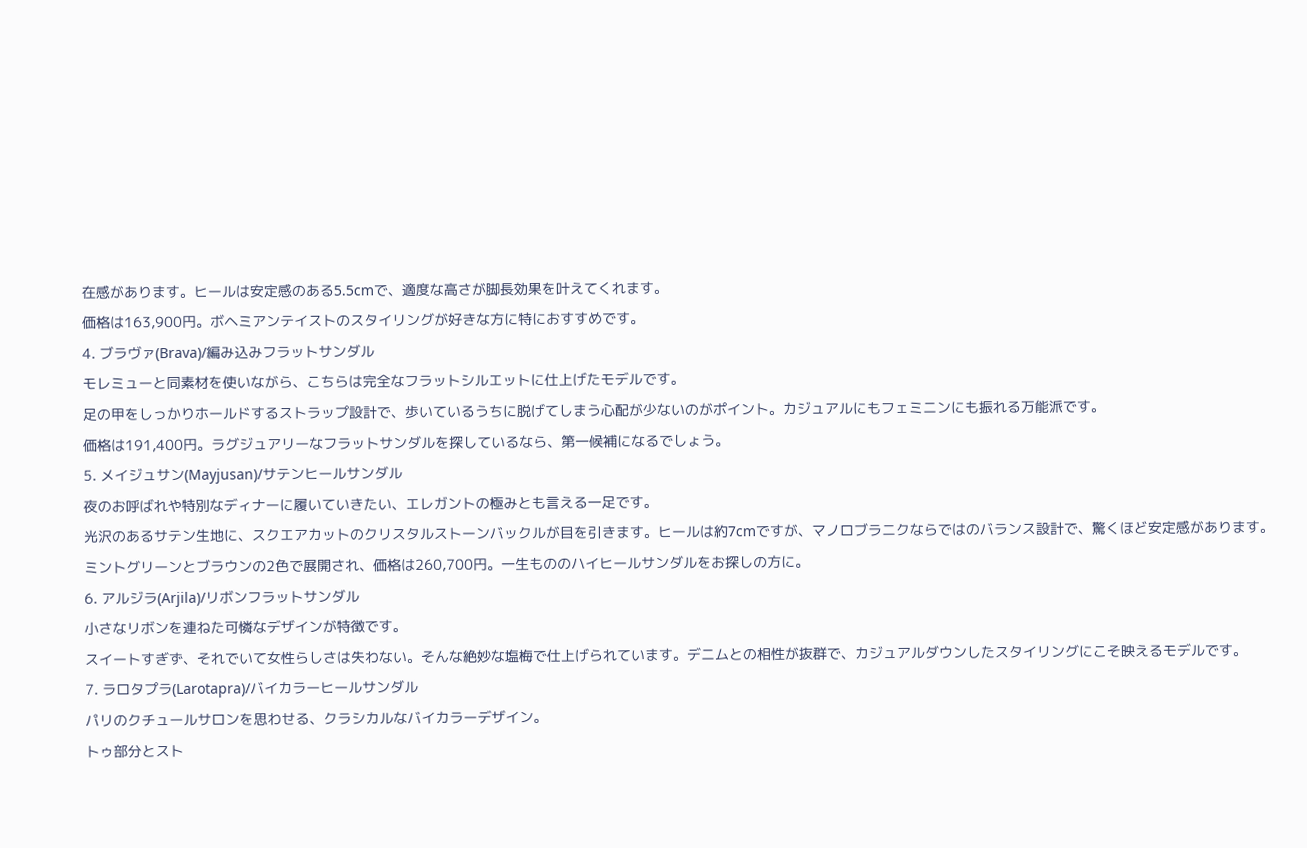在感があります。ヒールは安定感のある5.5cmで、適度な高さが脚長効果を叶えてくれます。
価格は163,900円。ボヘミアンテイストのスタイリングが好きな方に特におすすめです。
4. ブラヴァ(Brava)/編み込みフラットサンダル
モレミューと同素材を使いながら、こちらは完全なフラットシルエットに仕上げたモデルです。
足の甲をしっかりホールドするストラップ設計で、歩いているうちに脱げてしまう心配が少ないのがポイント。カジュアルにもフェミニンにも振れる万能派です。
価格は191,400円。ラグジュアリーなフラットサンダルを探しているなら、第一候補になるでしょう。
5. メイジュサン(Mayjusan)/サテンヒールサンダル
夜のお呼ばれや特別なディナーに履いていきたい、エレガントの極みとも言える一足です。
光沢のあるサテン生地に、スクエアカットのクリスタルストーンバックルが目を引きます。ヒールは約7cmですが、マノロブラニクならではのバランス設計で、驚くほど安定感があります。
ミントグリーンとブラウンの2色で展開され、価格は260,700円。一生もののハイヒールサンダルをお探しの方に。
6. アルジラ(Arjila)/リボンフラットサンダル
小さなリボンを連ねた可憐なデザインが特徴です。
スイートすぎず、それでいて女性らしさは失わない。そんな絶妙な塩梅で仕上げられています。デニムとの相性が抜群で、カジュアルダウンしたスタイリングにこそ映えるモデルです。
7. ラロタプラ(Larotapra)/バイカラーヒールサンダル
パリのクチュールサロンを思わせる、クラシカルなバイカラーデザイン。
トゥ部分とスト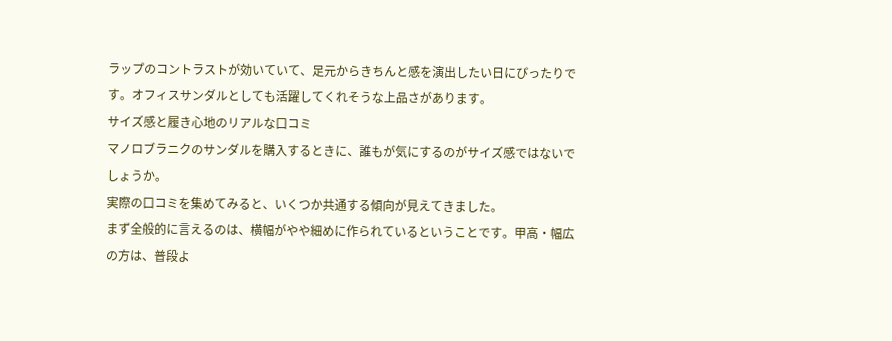ラップのコントラストが効いていて、足元からきちんと感を演出したい日にぴったりです。オフィスサンダルとしても活躍してくれそうな上品さがあります。
サイズ感と履き心地のリアルな口コミ
マノロブラニクのサンダルを購入するときに、誰もが気にするのがサイズ感ではないでしょうか。
実際の口コミを集めてみると、いくつか共通する傾向が見えてきました。
まず全般的に言えるのは、横幅がやや細めに作られているということです。甲高・幅広の方は、普段よ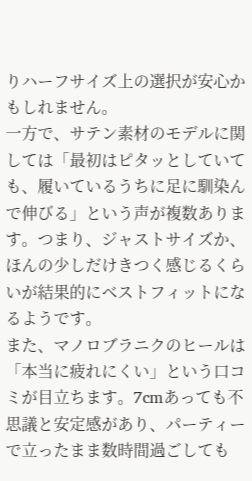りハーフサイズ上の選択が安心かもしれません。
一方で、サテン素材のモデルに関しては「最初はピタッとしていても、履いているうちに足に馴染んで伸びる」という声が複数あります。つまり、ジャストサイズか、ほんの少しだけきつく感じるくらいが結果的にベストフィットになるようです。
また、マノロブラニクのヒールは「本当に疲れにくい」という口コミが目立ちます。7cmあっても不思議と安定感があり、パーティーで立ったまま数時間過ごしても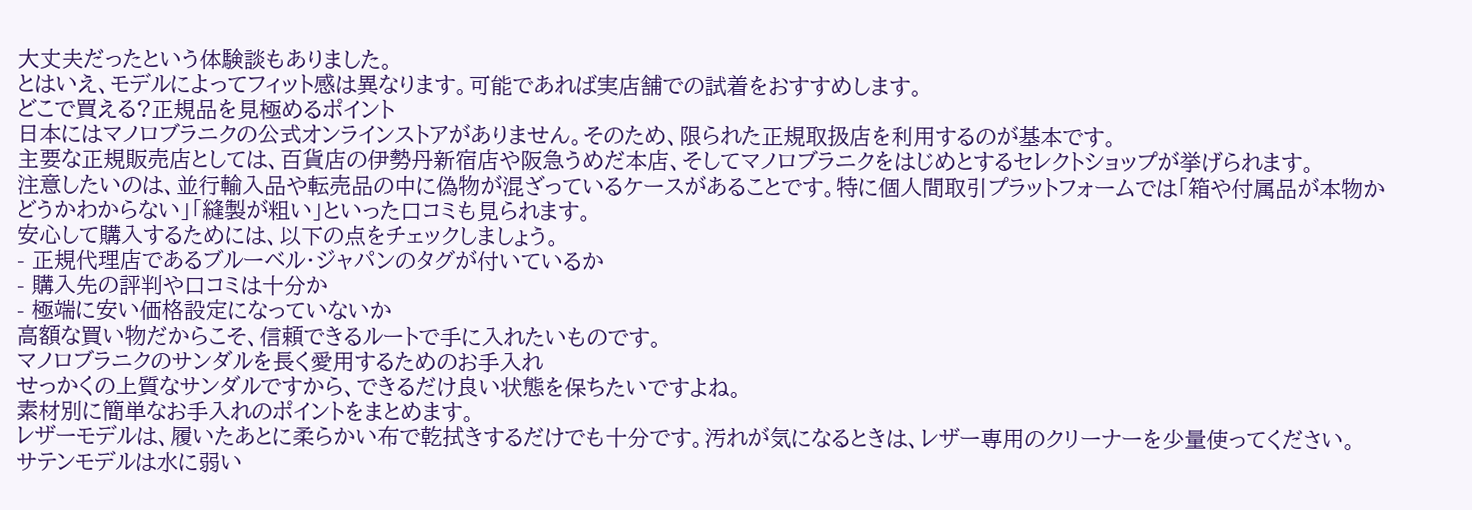大丈夫だったという体験談もありました。
とはいえ、モデルによってフィット感は異なります。可能であれば実店舗での試着をおすすめします。
どこで買える?正規品を見極めるポイント
日本にはマノロブラニクの公式オンラインストアがありません。そのため、限られた正規取扱店を利用するのが基本です。
主要な正規販売店としては、百貨店の伊勢丹新宿店や阪急うめだ本店、そしてマノロブラニクをはじめとするセレクトショップが挙げられます。
注意したいのは、並行輸入品や転売品の中に偽物が混ざっているケースがあることです。特に個人間取引プラットフォームでは「箱や付属品が本物かどうかわからない」「縫製が粗い」といった口コミも見られます。
安心して購入するためには、以下の点をチェックしましょう。
- 正規代理店であるブルーベル・ジャパンのタグが付いているか
- 購入先の評判や口コミは十分か
- 極端に安い価格設定になっていないか
高額な買い物だからこそ、信頼できるルートで手に入れたいものです。
マノロブラニクのサンダルを長く愛用するためのお手入れ
せっかくの上質なサンダルですから、できるだけ良い状態を保ちたいですよね。
素材別に簡単なお手入れのポイントをまとめます。
レザーモデルは、履いたあとに柔らかい布で乾拭きするだけでも十分です。汚れが気になるときは、レザー専用のクリーナーを少量使ってください。
サテンモデルは水に弱い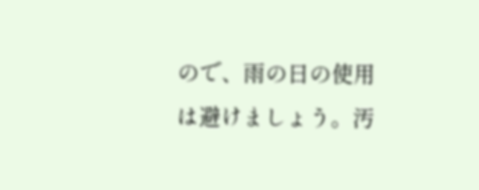ので、雨の日の使用は避けましょう。汚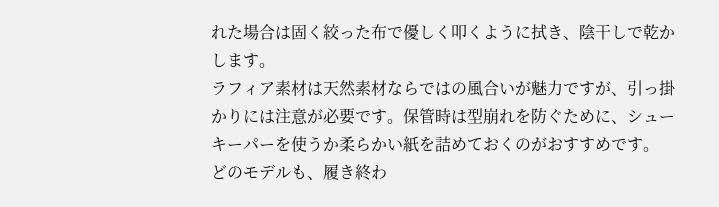れた場合は固く絞った布で優しく叩くように拭き、陰干しで乾かします。
ラフィア素材は天然素材ならではの風合いが魅力ですが、引っ掛かりには注意が必要です。保管時は型崩れを防ぐために、シューキーパーを使うか柔らかい紙を詰めておくのがおすすめです。
どのモデルも、履き終わ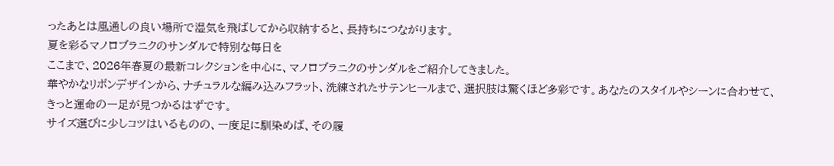ったあとは風通しの良い場所で湿気を飛ばしてから収納すると、長持ちにつながります。
夏を彩るマノロブラニクのサンダルで特別な毎日を
ここまで、2026年春夏の最新コレクションを中心に、マノロブラニクのサンダルをご紹介してきました。
華やかなリボンデザインから、ナチュラルな編み込みフラット、洗練されたサテンヒールまで、選択肢は驚くほど多彩です。あなたのスタイルやシーンに合わせて、きっと運命の一足が見つかるはずです。
サイズ選びに少しコツはいるものの、一度足に馴染めば、その履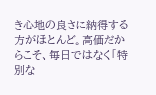き心地の良さに納得する方がほとんど。高価だからこそ、毎日ではなく「特別な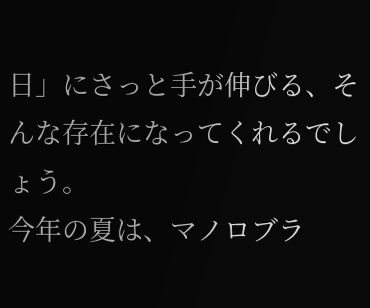日」にさっと手が伸びる、そんな存在になってくれるでしょう。
今年の夏は、マノロブラ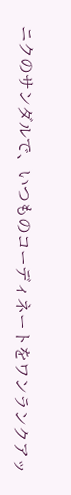ニクのサンダルで、いつものコーディネートをワンランクアッ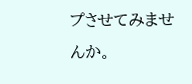プさせてみませんか。